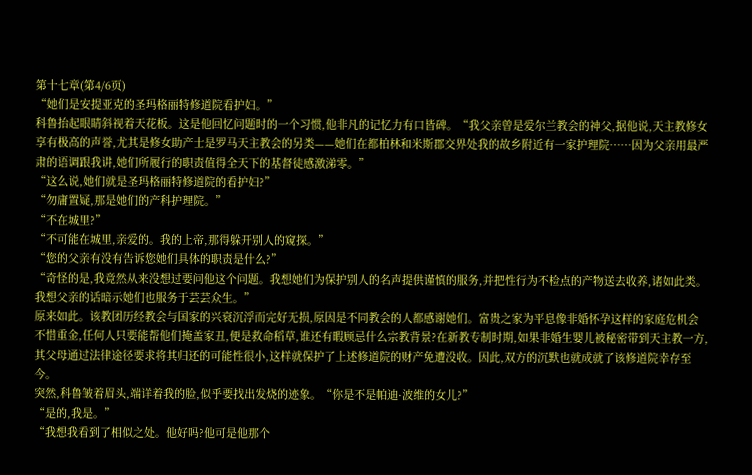第十七章(第4/6页)
“她们是安提亚克的圣玛格丽特修道院看护妇。”
科鲁抬起眼睛斜视着天花板。这是他回忆问题时的一个习惯,他非凡的记忆力有口皆碑。“我父亲曾是爱尔兰教会的神父,据他说,天主教修女享有极高的声誉,尤其是修女助产士是罗马天主教会的另类——她们在都柏林和米斯郡交界处我的故乡附近有一家护理院……因为父亲用最严肃的语调跟我讲,她们所履行的职责值得全天下的基督徒感激涕零。”
“这么说,她们就是圣玛格丽特修道院的看护妇?”
“勿庸置疑,那是她们的产科护理院。”
“不在城里?”
“不可能在城里,亲爱的。我的上帝,那得躲开别人的窥探。”
“您的父亲有没有告诉您她们具体的职责是什么?”
“奇怪的是,我竟然从来没想过要问他这个问题。我想她们为保护别人的名声提供谨慎的服务,并把性行为不检点的产物送去收养,诸如此类。我想父亲的话暗示她们也服务于芸芸众生。”
原来如此。该教团历经教会与国家的兴衰沉浮而完好无损,原因是不同教会的人都感谢她们。富贵之家为平息像非婚怀孕这样的家庭危机会不惜重金,任何人只要能帮他们掩盖家丑,便是救命稻草,谁还有暇顾忌什么宗教背景?在新教专制时期,如果非婚生婴儿被秘密带到天主教一方,其父母通过法律途径要求将其归还的可能性很小,这样就保护了上述修道院的财产免遭没收。因此,双方的沉默也就成就了该修道院幸存至今。
突然,科鲁皱着眉头,端详着我的脸,似乎要找出发烧的迹象。“你是不是帕迪·波维的女儿?”
“是的,我是。”
“我想我看到了相似之处。他好吗?他可是他那个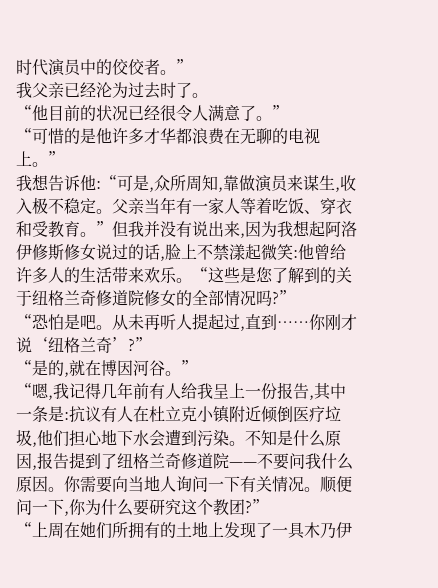时代演员中的佼佼者。”
我父亲已经沦为过去时了。
“他目前的状况已经很令人满意了。”
“可惜的是他许多才华都浪费在无聊的电视上。”
我想告诉他:“可是,众所周知,靠做演员来谋生,收入极不稳定。父亲当年有一家人等着吃饭、穿衣和受教育。”但我并没有说出来,因为我想起阿洛伊修斯修女说过的话,脸上不禁漾起微笑:他曾给许多人的生活带来欢乐。“这些是您了解到的关于纽格兰奇修道院修女的全部情况吗?”
“恐怕是吧。从未再听人提起过,直到……你刚才说‘纽格兰奇’?”
“是的,就在博因河谷。”
“嗯,我记得几年前有人给我呈上一份报告,其中一条是:抗议有人在杜立克小镇附近倾倒医疗垃圾,他们担心地下水会遭到污染。不知是什么原因,报告提到了纽格兰奇修道院——不要问我什么原因。你需要向当地人询问一下有关情况。顺便问一下,你为什么要研究这个教团?”
“上周在她们所拥有的土地上发现了一具木乃伊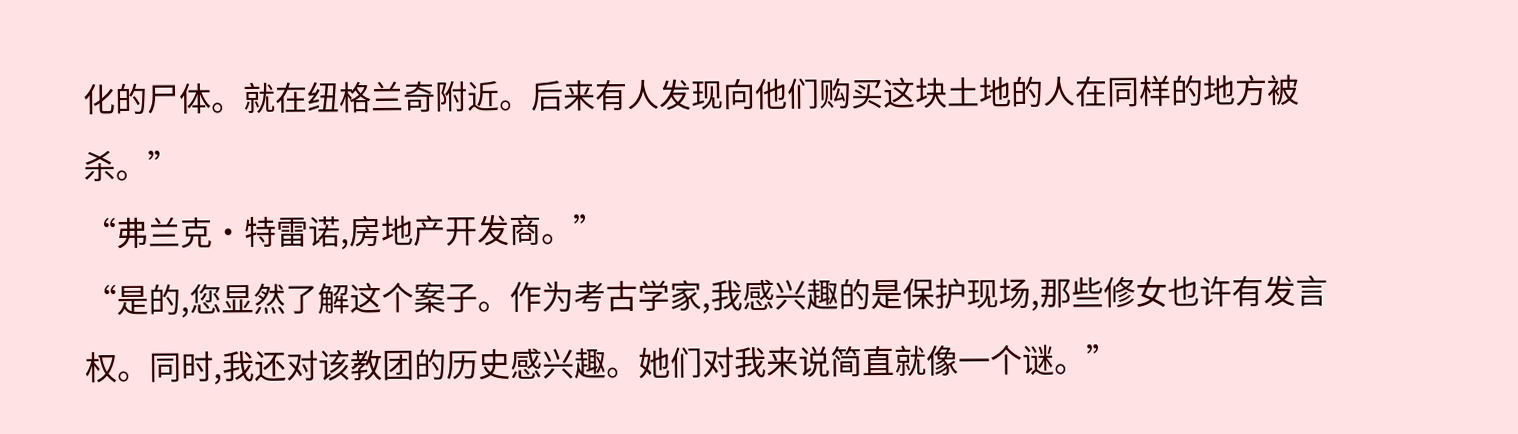化的尸体。就在纽格兰奇附近。后来有人发现向他们购买这块土地的人在同样的地方被杀。”
“弗兰克·特雷诺,房地产开发商。”
“是的,您显然了解这个案子。作为考古学家,我感兴趣的是保护现场,那些修女也许有发言权。同时,我还对该教团的历史感兴趣。她们对我来说简直就像一个谜。”